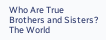Who Are True Brothers and Sisters? The World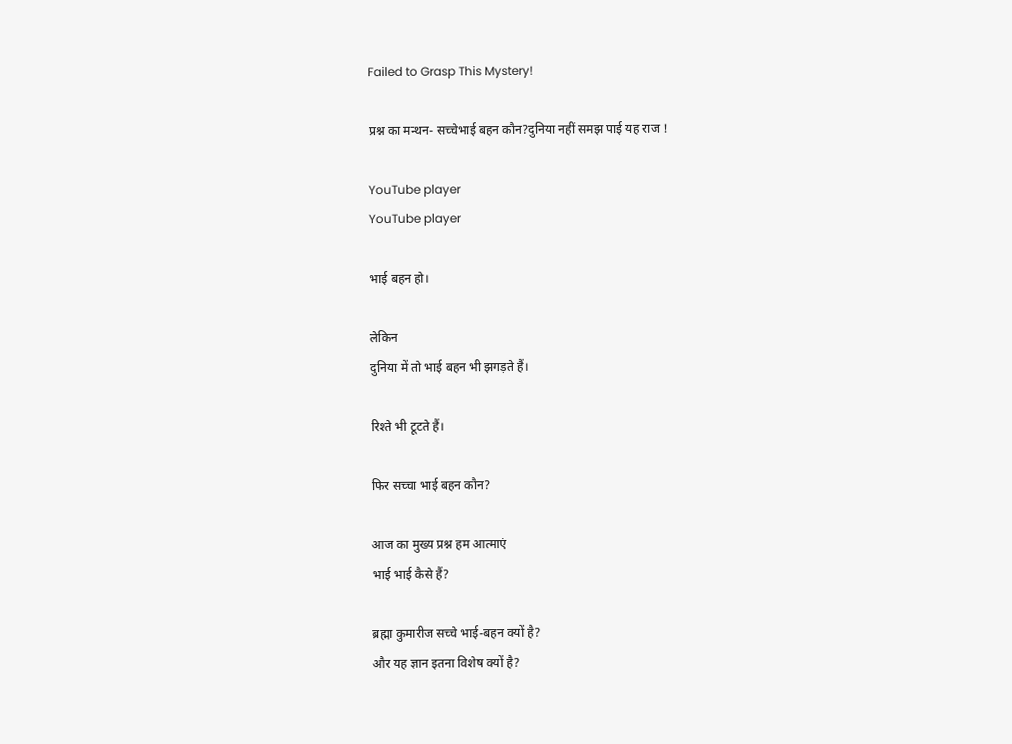Failed to Grasp This Mystery!

प्रश्न का मन्थन- सच्चेभाई बहन कौन?दुनिया नहीं समझ पाई यह राज !

YouTube player
YouTube player

भाई बहन हो।

लेकिन
दुनिया में तो भाई बहन भी झगड़ते हैं।

रिश्ते भी टूटते हैं।

फिर सच्चा भाई बहन कौन?

आज का मुख्य प्रश्न हम आत्माएं
भाई भाई कैसे हैं?

ब्रह्मा कुमारीज सच्चे भाई-बहन क्यों है?
और यह ज्ञान इतना विशेष क्यों है?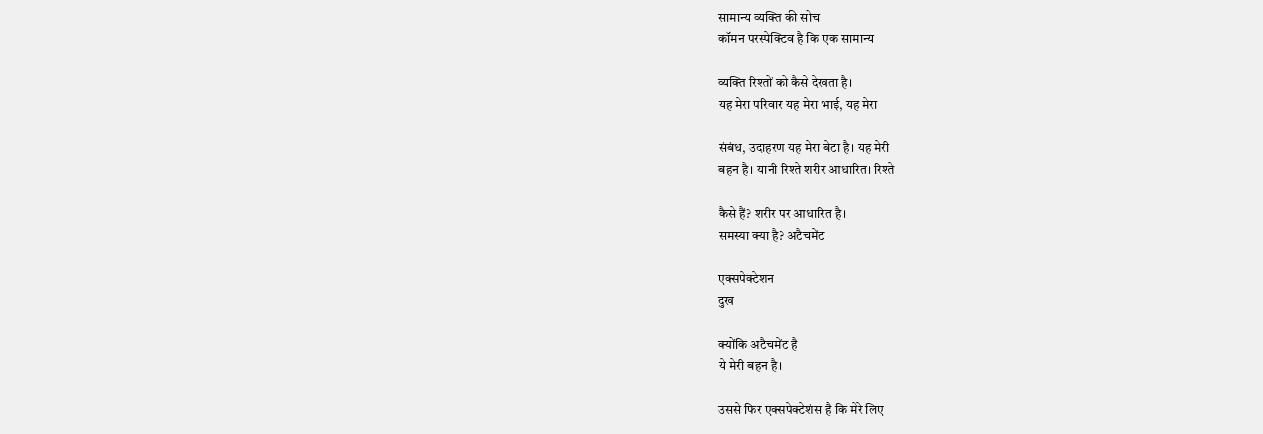सामान्य व्यक्ति की सोच
कॉमन परस्पेक्टिव है कि एक सामान्य

व्यक्ति रिश्तों को कैसे देखता है।
यह मेरा परिवार यह मेरा भाई, यह मेरा

संबंध, उदाहरण यह मेरा बेटा है। यह मेरी
बहन है। यानी रिश्ते शरीर आधारित। रिश्ते

कैसे हैं? शरीर पर आधारित है।
समस्या क्या है? अटैचमेंट

एक्सपेक्टेशन
दुख

क्योंकि अटैचमेंट है
ये मेरी बहन है।

उससे फिर एक्सपेक्टेशंस है कि मेरे लिए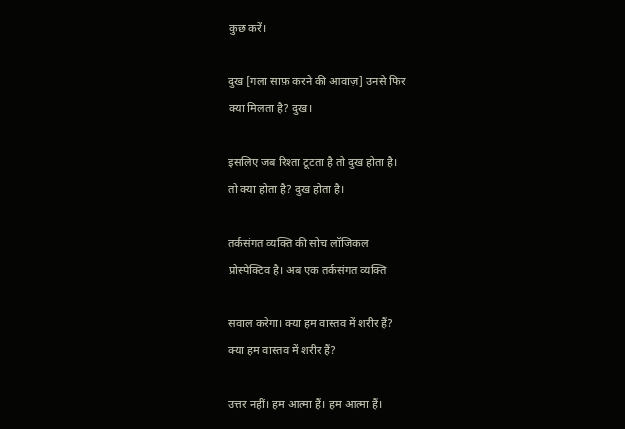कुछ करें।

दुख [गला साफ़ करने की आवाज़] उनसे फिर
क्या मिलता है? दुख।

इसलिए जब रिश्ता टूटता है तो दुख होता है।
तो क्या होता है? दुख होता है।

तर्कसंगत व्यक्ति की सोच लॉजिकल
प्रोस्पेक्टिव है। अब एक तर्कसंगत व्यक्ति

सवाल करेगा। क्या हम वास्तव में शरीर हैं?
क्या हम वास्तव में शरीर हैं?

उत्तर नहीं। हम आत्मा हैं। हम आत्मा हैं।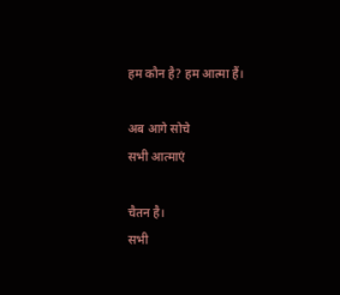हम कौन है? हम आत्मा हैं।

अब आगे सोचे
सभी आत्माएं

चैतन है।
सभी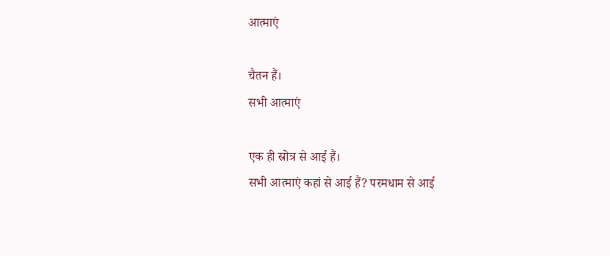आत्माएं

चैतन हैं।
सभी आत्माएं

एक ही स्रोत्र से आई हैं।
सभी आत्माएं कहां से आई हैं? परमधाम से आई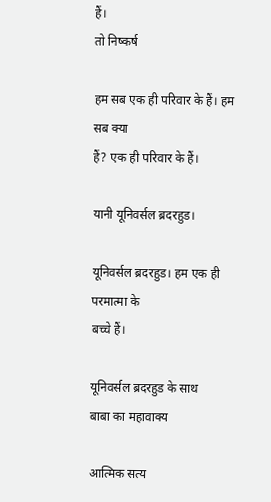हैं।
तो निष्कर्ष

हम सब एक ही परिवार के हैं। हम सब क्या
हैं? एक ही परिवार के हैं।

यानी यूनिवर्सल ब्रदरहुड।

यूनिवर्सल ब्रदरहुड। हम एक ही परमात्मा के
बच्चे हैं।

यूनिवर्सल ब्रदरहुड के साथ
बाबा का महावाक्य

आत्मिक सत्य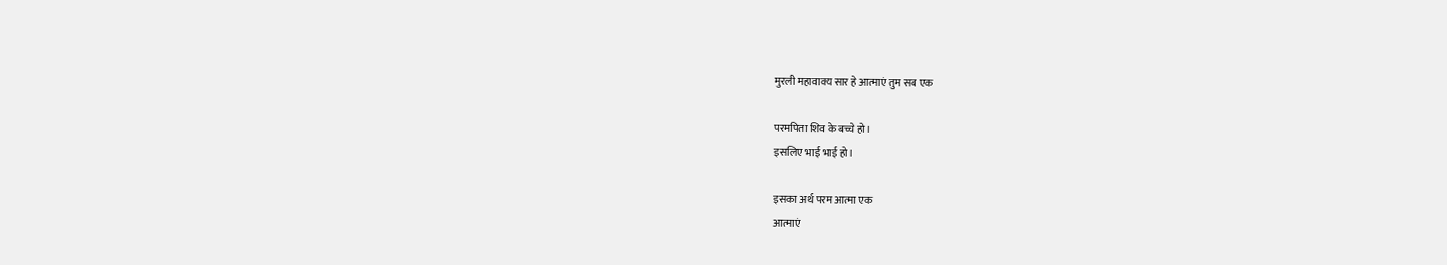मुरली महावाक्य सार हे आत्माएं तुम सब एक

परमपिता शिव के बच्चे हो।
इसलिए भाई भाई हो।

इसका अर्थ परम आत्मा एक
आत्माएं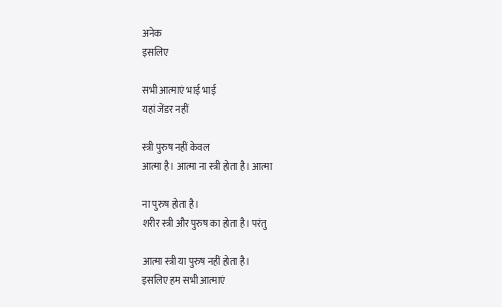अनेक
इसलिए

सभी आत्माएं भाई भाई
यहां जेंडर नहीं

स्त्री पुरुष नहीं केवल
आत्मा है। आत्मा ना स्त्री होता है। आत्मा

ना पुरुष होता है।
शरीर स्त्री और पुरुष का होता है। परंतु

आत्मा स्त्री या पुरुष नहीं होता है।
इसलिए हम सभी आत्माएं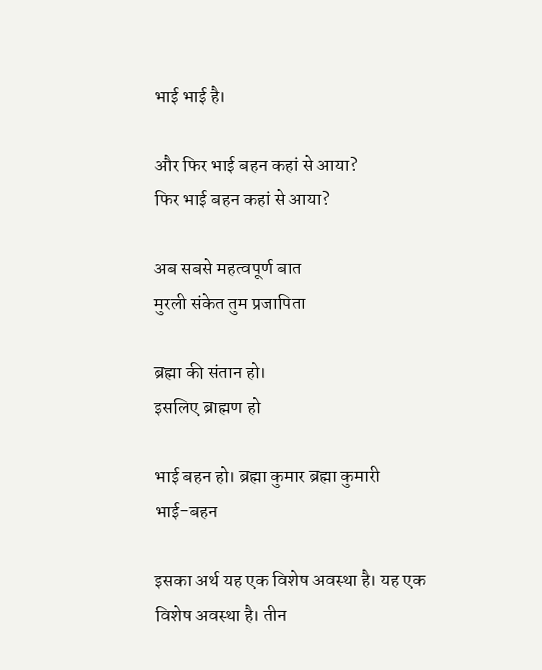भाई भाई है।

और फिर भाई बहन कहां से आया?
फिर भाई बहन कहां से आया?

अब सबसे महत्वपूर्ण बात
मुरली संकेत तुम प्रजापिता

ब्रह्मा की संतान हो।
इसलिए ब्राह्मण हो

भाई बहन हो। ब्रह्मा कुमार ब्रह्मा कुमारी
भाई-बहन

इसका अर्थ यह एक विशेष अवस्था है। यह एक
विशेष अवस्था है। तीन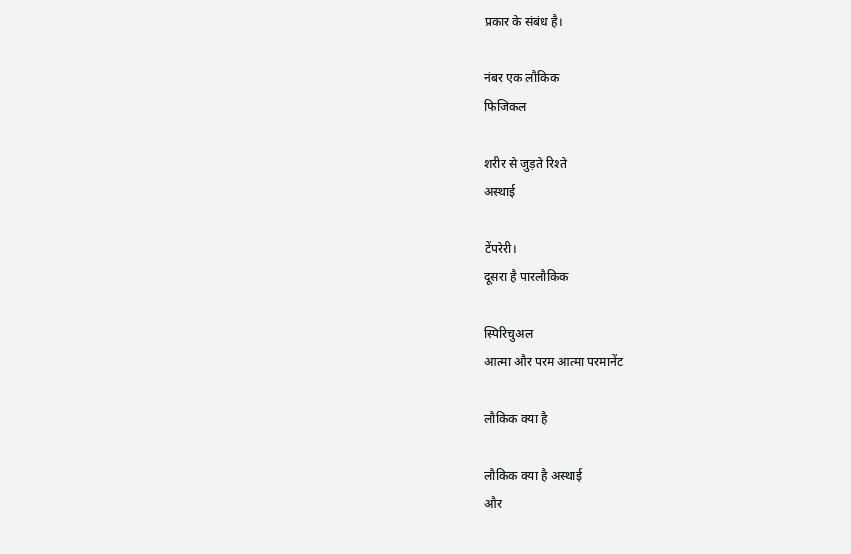प्रकार के संबंध है।

नंबर एक लौकिक
फिजिकल

शरीर से जुड़ते रिश्ते
अस्थाई

टेंपरेरी।
दूसरा है पारलौकिक

स्पिरिचुअल
आत्मा और परम आत्मा परमानेंट

लौकिक क्या है

लौकिक क्या है अस्थाई
और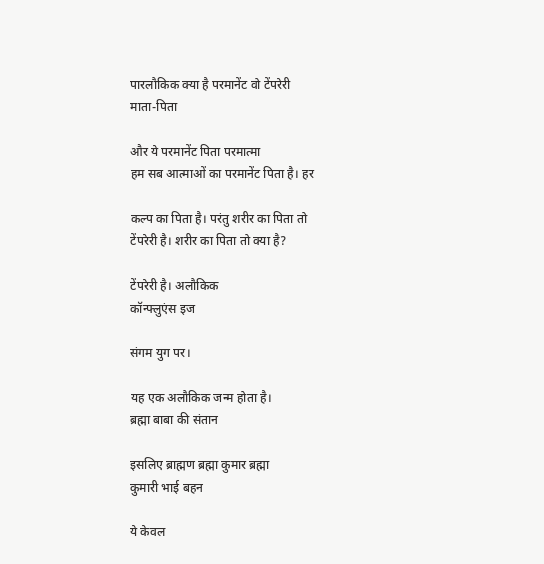पारलौकिक क्या है परमानेंट वो टेंपरेरी
माता-पिता

और ये परमानेंट पिता परमात्मा
हम सब आत्माओं का परमानेंट पिता है। हर

कल्प का पिता है। परंतु शरीर का पिता तो
टेंपरेरी है। शरीर का पिता तो क्या है?

टेंपरेरी है। अलौकिक
कॉन्फ्लुएंस इज

संगम युग पर।

यह एक अलौकिक जन्म होता है।
ब्रह्मा बाबा की संतान

इसलिए ब्राह्मण ब्रह्मा कुमार ब्रह्मा
कुमारी भाई बहन

ये केवल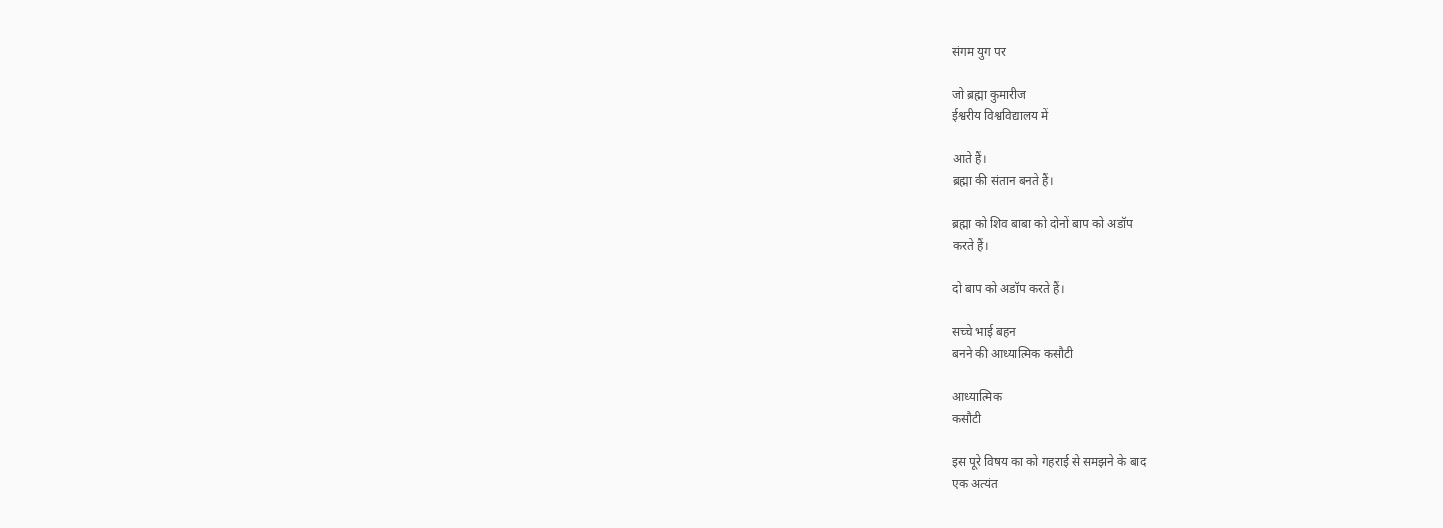संगम युग पर

जो ब्रह्मा कुमारीज
ईश्वरीय विश्वविद्यालय में

आते हैं।
ब्रह्मा की संतान बनते हैं।

ब्रह्मा को शिव बाबा को दोनों बाप को अडॉप
करते हैं।

दो बाप को अडॉप करते हैं।

सच्चे भाई बहन
बनने की आध्यात्मिक कसौटी

आध्यात्मिक
कसौटी

इस पूरे विषय का को गहराई से समझने के बाद
एक अत्यंत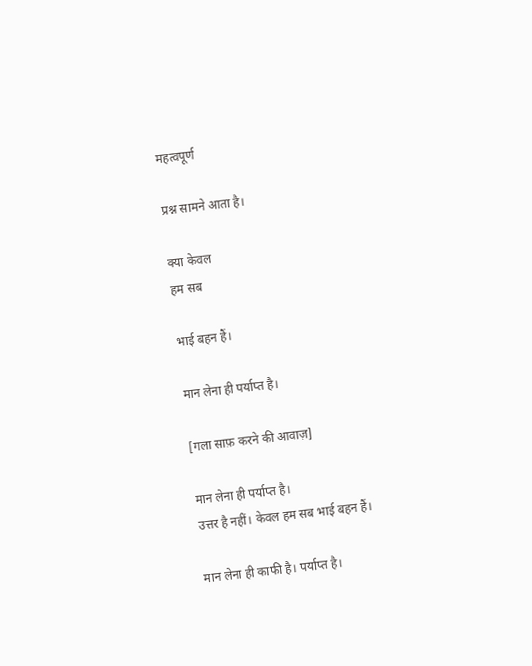महत्वपूर्ण

प्रश्न सामने आता है।

क्या केवल
हम सब

भाई बहन हैं।

मान लेना ही पर्याप्त है।

[गला साफ़ करने की आवाज़]

मान लेना ही पर्याप्त है।
उत्तर है नहीं। केवल हम सब भाई बहन हैं।

मान लेना ही काफी है। पर्याप्त है।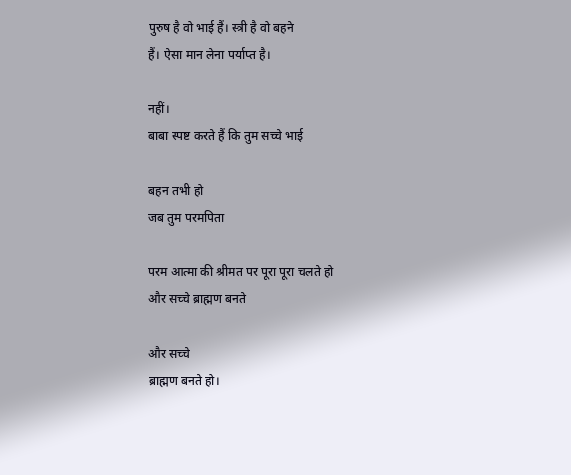पुरुष है वो भाई हैं। स्त्री है वो बहने
हैं। ऐसा मान लेना पर्याप्त है।

नहीं।
बाबा स्पष्ट करते हैं कि तुम सच्चे भाई

बहन तभी हो
जब तुम परमपिता

परम आत्मा की श्रीमत पर पूरा पूरा चलते हो
और सच्चे ब्राह्मण बनते

और सच्चे
ब्राह्मण बनते हो।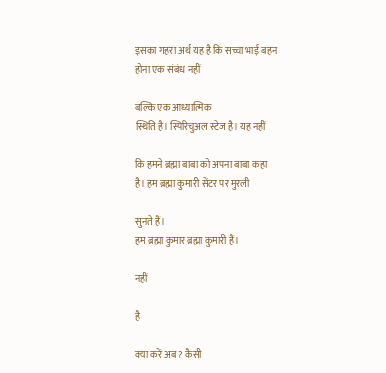इसका गहरा अर्थ यह है कि सच्चा भाई बहन
होना एक संबंध नहीं

बल्कि एक आध्यात्मिक
स्थिति है। स्पिरिचुअल स्टेज है। यह नहीं

कि हमने ब्रह्मा बाबा को अपना बाबा कहा
है। हम ब्रह्मा कुमारी सेंटर पर मुरली

सुनते हैं।
हम ब्रह्मा कुमार ब्रह्मा कुमारी हैं।

नहीं

है

क्या करें अब? कैसी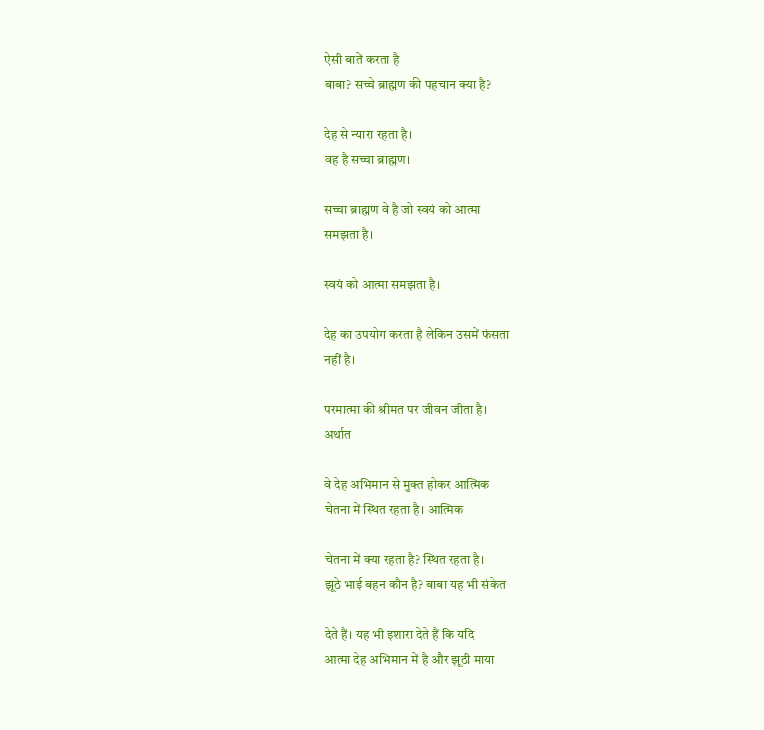ऐसी बातें करता है
बाबा? सच्चे ब्राह्मण की पहचान क्या है?

देह से न्यारा रहता है।
वह है सच्चा ब्राह्मण।

सच्चा ब्राह्मण वे है जो स्वयं को आत्मा
समझता है।

स्वयं को आत्मा समझता है।

देह का उपयोग करता है लेकिन उसमें फंसता
नहीं है।

परमात्मा की श्रीमत पर जीवन जीता है।
अर्थात

वे देह अभिमान से मुक्त होकर आत्मिक
चेतना में स्थित रहता है। आत्मिक

चेतना में क्या रहता है? स्थित रहता है।
झूठे भाई बहन कौन है? बाबा यह भी संकेत

देते हैं। यह भी इशारा देते हैं कि यदि
आत्मा देह अभिमान में है और झूठी माया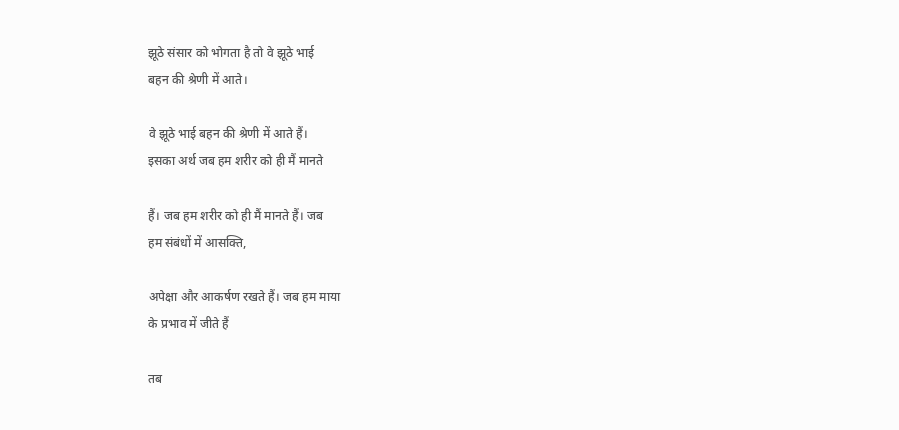झूठे संसार को भोगता है तो वे झूठे भाई
बहन की श्रेणी में आते।

वे झूठे भाई बहन की श्रेणी में आते हैं।
इसका अर्थ जब हम शरीर को ही मैं मानते

हैं। जब हम शरीर को ही मैं मानते हैं। जब
हम संबंधों में आसक्ति,

अपेक्षा और आकर्षण रखते हैं। जब हम माया
के प्रभाव में जीते हैं

तब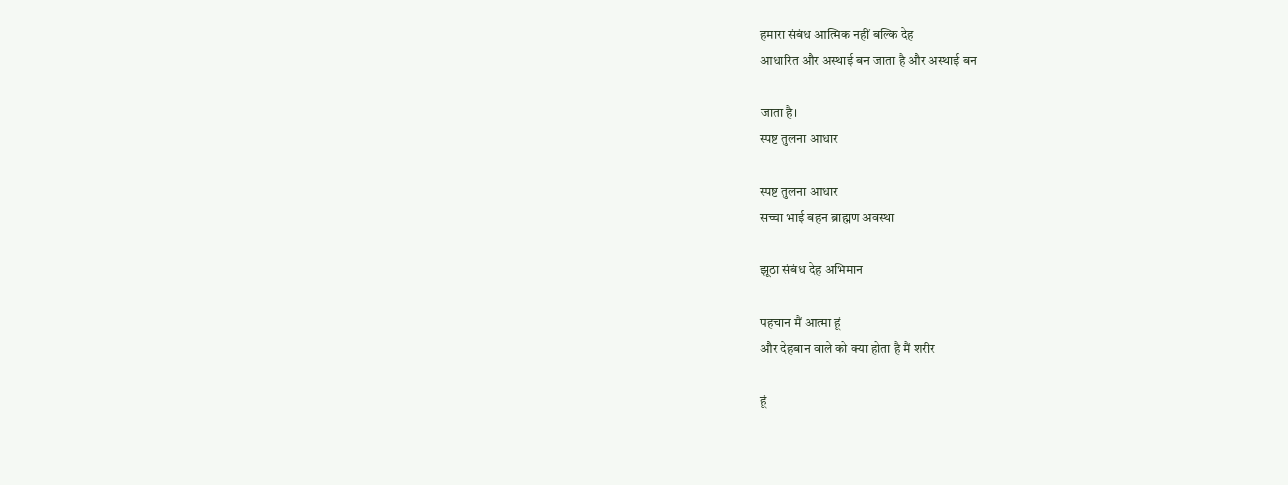हमारा संबंध आत्मिक नहीं बल्कि देह
आधारित और अस्थाई बन जाता है और अस्थाई बन

जाता है।
स्पष्ट तुलना आधार

स्पष्ट तुलना आधार
सच्चा भाई बहन ब्राह्मण अवस्था

झूठा संबंध देह अभिमान

पहचान मैं आत्मा हूं
और देहबान वाले को क्या होता है मैं शरीर

हूं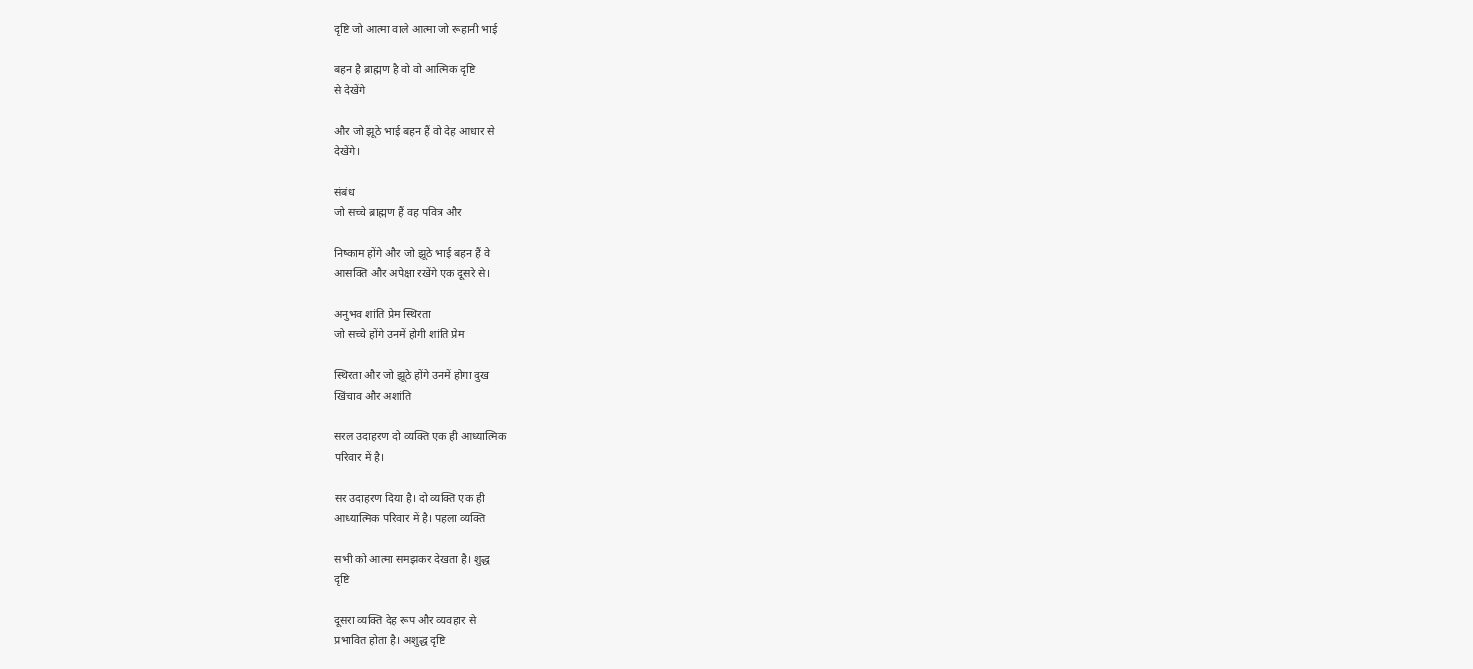दृष्टि जो आत्मा वाले आत्मा जो रूहानी भाई

बहन है ब्राह्मण है वो वो आत्मिक दृष्टि
से देखेंगे

और जो झूठे भाई बहन हैं वो देह आधार से
देखेंगे।

संबंध
जो सच्चे ब्राह्मण हैं वह पवित्र और

निष्काम होंगे और जो झूठे भाई बहन हैं वे
आसक्ति और अपेक्षा रखेंगे एक दूसरे से।

अनुभव शांति प्रेम स्थिरता
जो सच्चे होंगे उनमें होगी शांति प्रेम

स्थिरता और जो झूठे होंगे उनमें होगा दुख
खिंचाव और अशांति

सरल उदाहरण दो व्यक्ति एक ही आध्यात्मिक
परिवार में है।

सर उदाहरण दिया है। दो व्यक्ति एक ही
आध्यात्मिक परिवार में है। पहला व्यक्ति

सभी को आत्मा समझकर देखता है। शुद्ध
दृष्टि

दूसरा व्यक्ति देह रूप और व्यवहार से
प्रभावित होता है। अशुद्ध दृष्टि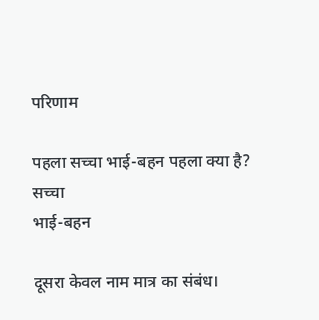परिणाम

पहला सच्चा भाई-बहन पहला क्या है? सच्चा
भाई-बहन

दूसरा केवल नाम मात्र का संबंध।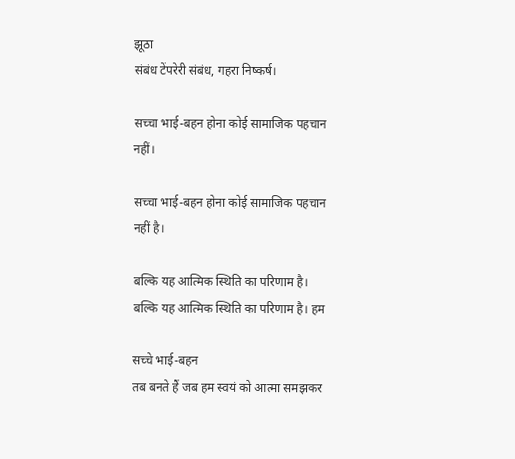झूठा
संबंध टेंपरेरी संबंध, गहरा निष्कर्ष।

सच्चा भाई-बहन होना कोई सामाजिक पहचान
नहीं।

सच्चा भाई-बहन होना कोई सामाजिक पहचान
नहीं है।

बल्कि यह आत्मिक स्थिति का परिणाम है।
बल्कि यह आत्मिक स्थिति का परिणाम है। हम

सच्चे भाई-बहन
तब बनते हैं जब हम स्वयं को आत्मा समझकर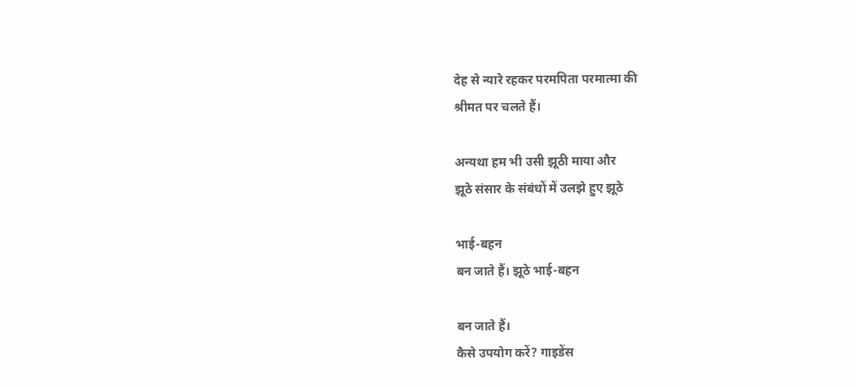देह से न्यारे रहकर परमपिता परमात्मा की
श्रीमत पर चलते हैं।

अन्यथा हम भी उसी झूठी माया और
झूठे संसार के संबंधों में उलझे हुए झूठे

भाई-बहन
बन जाते हैं। झूठे भाई-बहन

बन जाते हैं।
कैसे उपयोग करें? गाइडेंस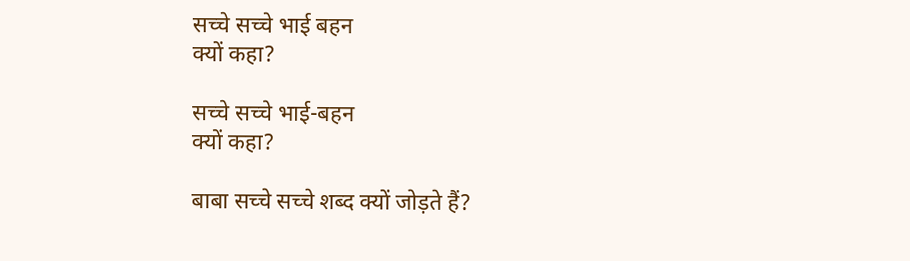सच्चे सच्चे भाई बहन
क्यों कहा?

सच्चे सच्चे भाई-बहन
क्यों कहा?

बाबा सच्चे सच्चे शब्द क्यों जोड़ते हैं?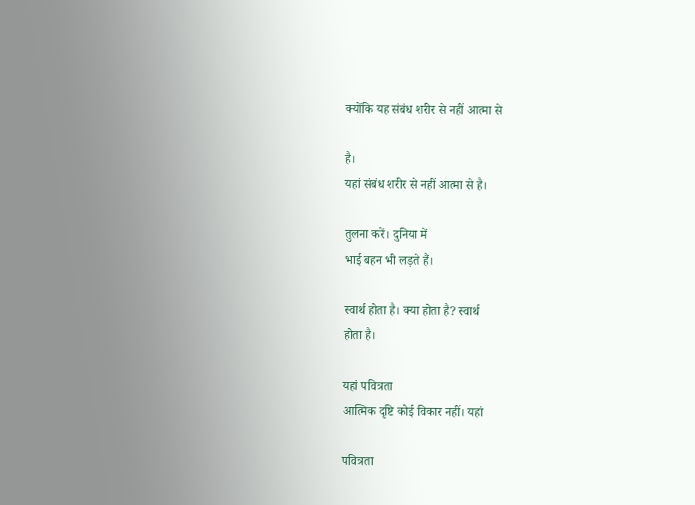क्योंकि यह संबंध शरीर से नहीं आत्मा से

है।
यहां संबंध शरीर से नहीं आत्मा से है।

तुलना करें। दुनिया में
भाई बहन भी लड़ते हैं।

स्वार्थ होता है। क्या होता है? स्वार्थ
होता है।

यहां पवित्रता
आत्मिक दृष्टि कोई विकार नहीं। यहां

पवित्रता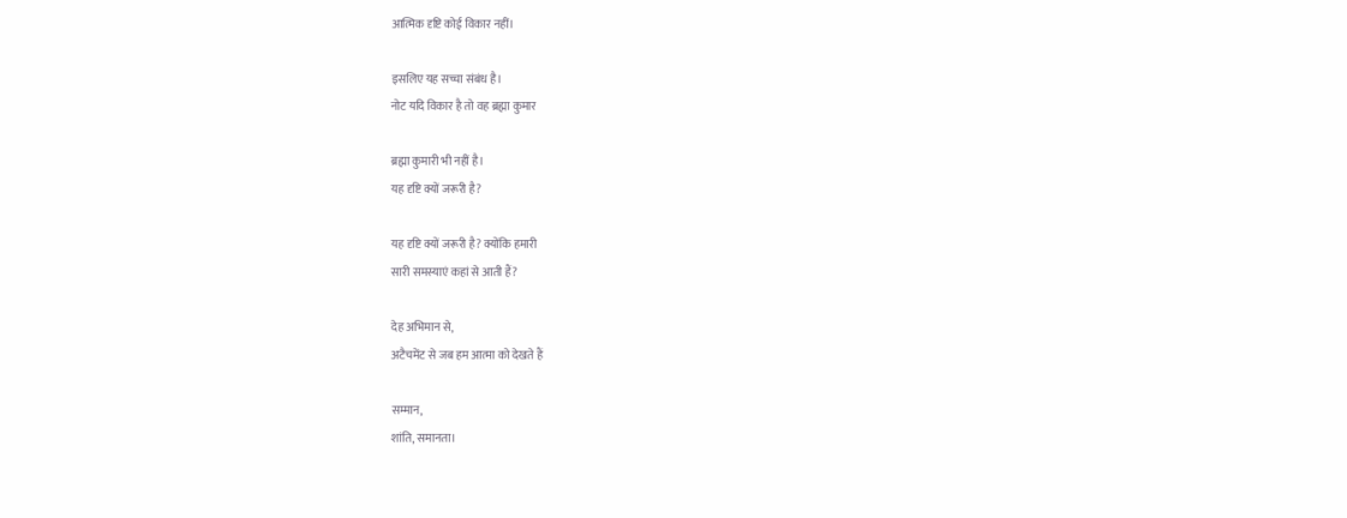आत्मिक दृष्टि कोई विकार नहीं।

इसलिए यह सच्चा संबंध है।
नोट यदि विकार है तो वह ब्रह्मा कुमार

ब्रह्मा कुमारी भी नहीं है।
यह दृष्टि क्यों जरूरी है?

यह दृष्टि क्यों जरूरी है? क्योंकि हमारी
सारी समस्याएं कहां से आती हैं?

देह अभिमान से,
अटैचमेंट से जब हम आत्मा को देखते हैं

सम्मान,
शांति, समानता।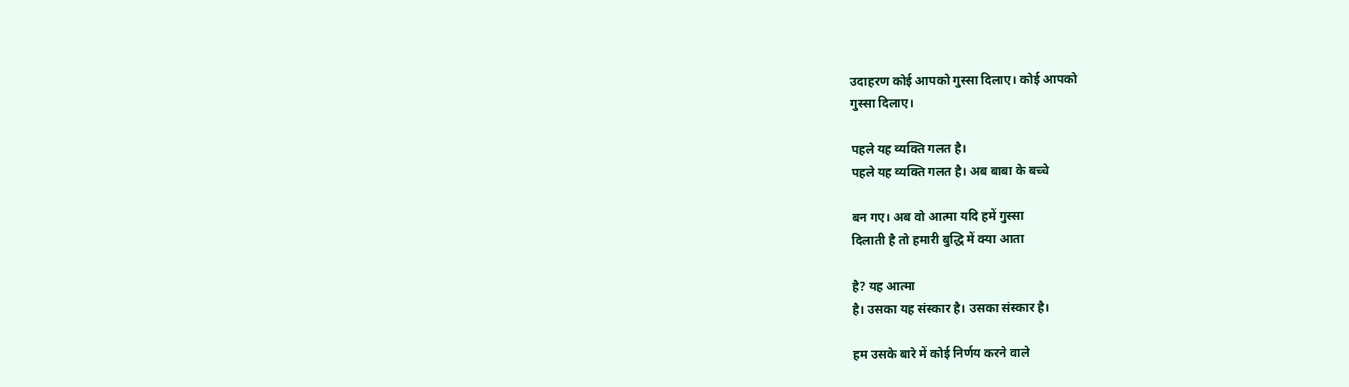उदाहरण कोई आपको गुस्सा दिलाए। कोई आपको
गुस्सा दिलाए।

पहले यह व्यक्ति गलत है।
पहले यह व्यक्ति गलत है। अब बाबा के बच्चे

बन गए। अब वो आत्मा यदि हमें गुस्सा
दिलाती है तो हमारी बुद्धि में क्या आता

है? यह आत्मा
है। उसका यह संस्कार है। उसका संस्कार है।

हम उसके बारे में कोई निर्णय करने वाले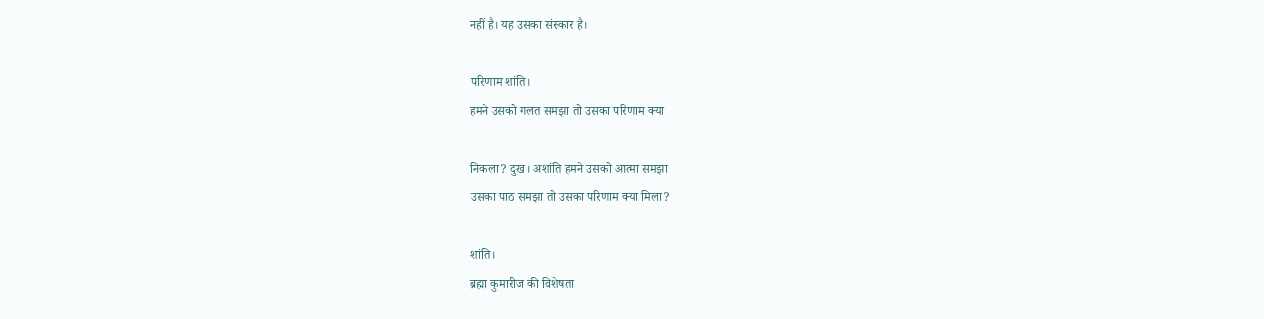नहीं है। यह उसका संस्कार है।

परिणाम शांति।
हमने उसको गलत समझा तो उसका परिणाम क्या

निकला? दुख। अशांति हमने उसको आत्मा समझा
उसका पाठ समझा तो उसका परिणाम क्या मिला?

शांति।
ब्रह्मा कुमारीज की विशेषता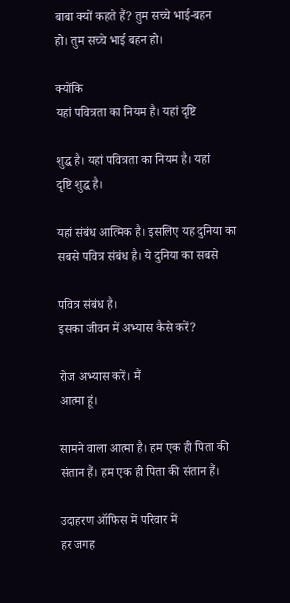बाबा क्यों कहते हैं? तुम सच्चे भाई-बहन
हो। तुम सच्चे भाई बहन हो।

क्योंकि
यहां पवित्रता का नियम है। यहां दृष्टि

शुद्ध है। यहां पवित्रता का नियम है। यहां
दृष्टि शुद्ध है।

यहां संबंध आत्मिक है। इसलिए यह दुनिया का
सबसे पवित्र संबंध है। ये दुनिया का सबसे

पवित्र संबंध है।
इसका जीवन में अभ्यास कैसे करें?

रोज अभ्यास करें। मैं
आत्मा हूं।

सामने वाला आत्मा है। हम एक ही पिता की
संतान हैं। हम एक ही पिता की संतान हैं।

उदाहरण ऑफिस में परिवार में
हर जगह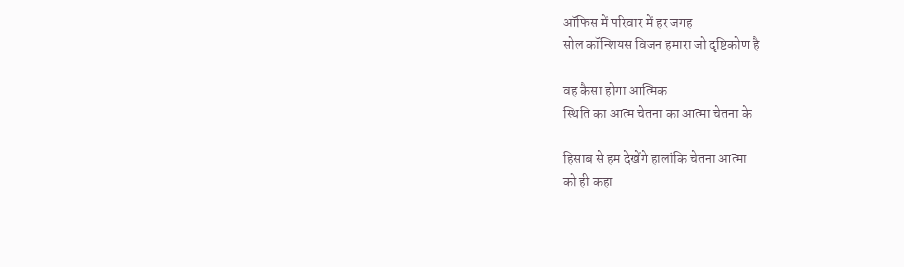ऑफिस में परिवार में हर जगह
सोल कॉन्शियस विजन हमारा जो दृष्टिकोण है

वह कैसा होगा आत्मिक
स्थिति का आत्म चेतना का आत्मा चेतना के

हिसाब से हम देखेंगे हालांकि चेतना आत्मा
को ही कहा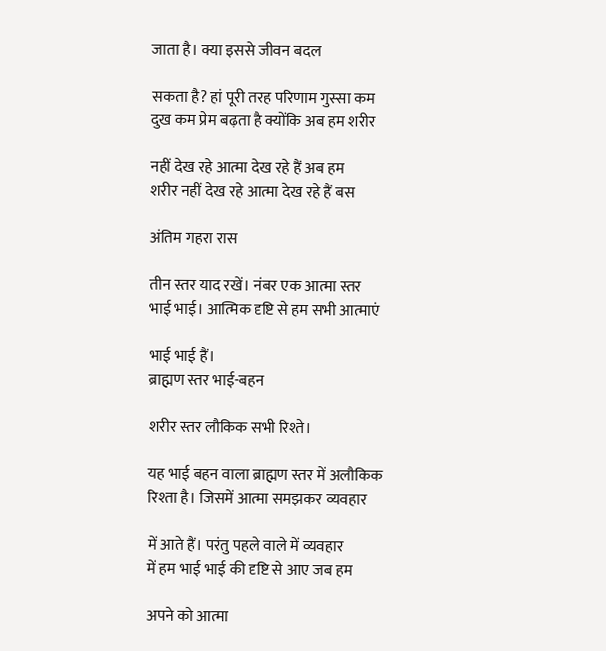जाता है। क्या इससे जीवन बदल

सकता है? हां पूरी तरह परिणाम गुस्सा कम
दुख कम प्रेम बढ़ता है क्योंकि अब हम शरीर

नहीं देख रहे आत्मा देख रहे हैं अब हम
शरीर नहीं देख रहे आत्मा देख रहे हैं बस

अंतिम गहरा रास

तीन स्तर याद रखें। नंबर एक आत्मा स्तर
भाई भाई। आत्मिक दृष्टि से हम सभी आत्माएं

भाई भाई हैं।
ब्राह्मण स्तर भाई-बहन

शरीर स्तर लौकिक सभी रिश्ते।

यह भाई बहन वाला ब्राह्मण स्तर में अलौकिक
रिश्ता है। जिसमें आत्मा समझकर व्यवहार

में आते हैं। परंतु पहले वाले में व्यवहार
में हम भाई भाई की दृष्टि से आए जब हम

अपने को आत्मा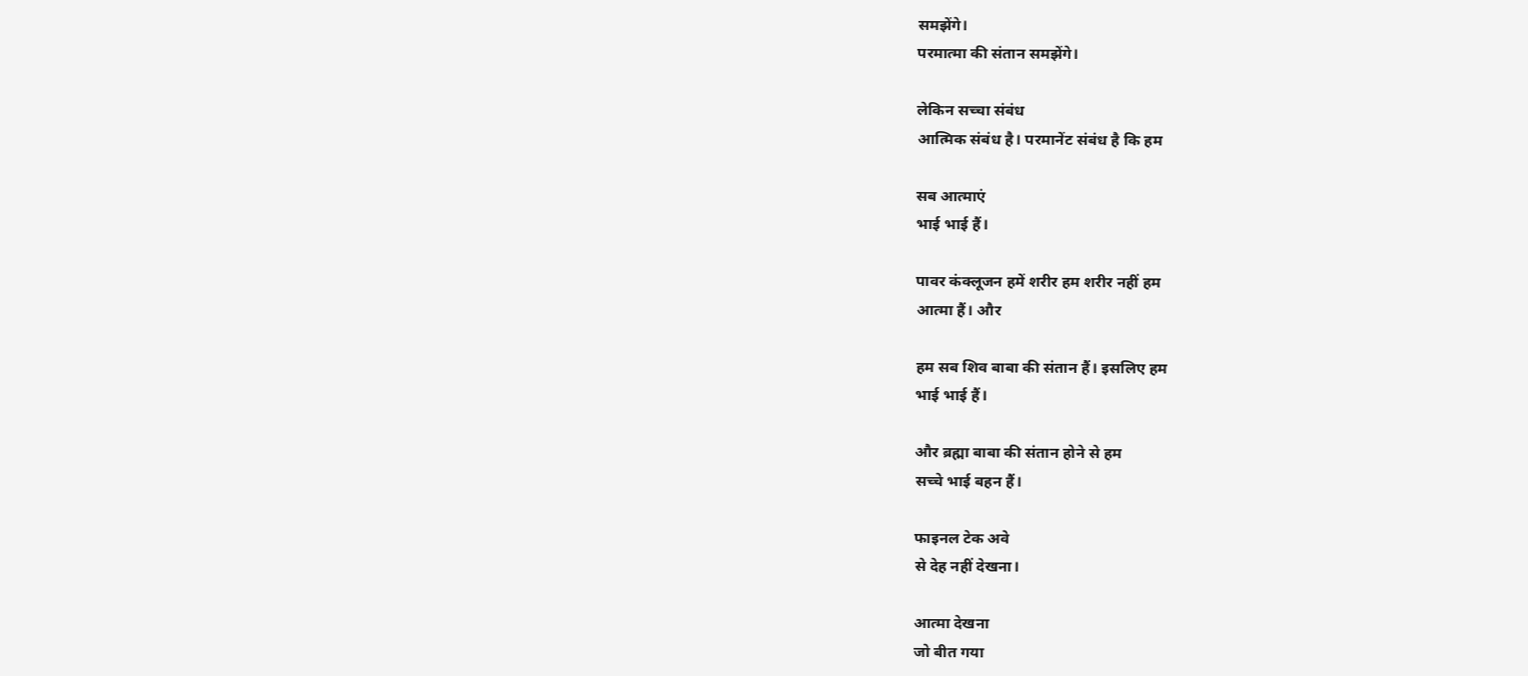समझेंगे।
परमात्मा की संतान समझेंगे।

लेकिन सच्चा संबंध
आत्मिक संबंध है। परमानेंट संबंध है कि हम

सब आत्माएं
भाई भाई हैं।

पावर कंक्लूजन हमें शरीर हम शरीर नहीं हम
आत्मा हैं। और

हम सब शिव बाबा की संतान हैं। इसलिए हम
भाई भाई हैं।

और ब्रह्मा बाबा की संतान होने से हम
सच्चे भाई बहन हैं।

फाइनल टेक अवे
से देह नहीं देखना।

आत्मा देखना
जो बीत गया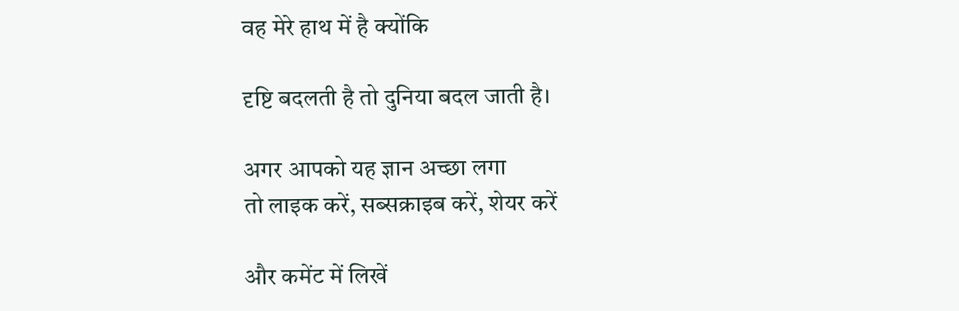वह मेरे हाथ में है क्योंकि

दृष्टि बदलती है तो दुनिया बदल जाती है।

अगर आपको यह ज्ञान अच्छा लगा
तो लाइक करें, सब्सक्राइब करें, शेयर करें

और कमेंट में लिखें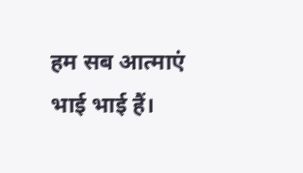हम सब आत्माएं
भाई भाई हैं।